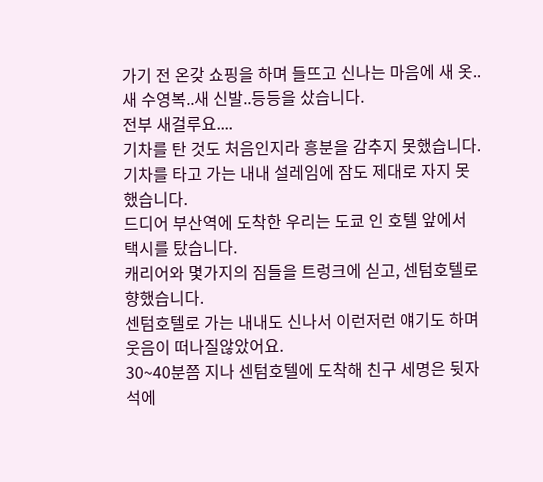가기 전 온갖 쇼핑을 하며 들뜨고 신나는 마음에 새 옷..새 수영복..새 신발..등등을 샀습니다.
전부 새걸루요....
기차를 탄 것도 처음인지라 흥분을 감추지 못했습니다.
기차를 타고 가는 내내 설레임에 잠도 제대로 자지 못했습니다.
드디어 부산역에 도착한 우리는 도쿄 인 호텔 앞에서 택시를 탔습니다.
캐리어와 몇가지의 짐들을 트렁크에 싣고, 센텀호텔로 향했습니다.
센텀호텔로 가는 내내도 신나서 이런저런 얘기도 하며 웃음이 떠나질않았어요.
30~40분쯤 지나 센텀호텔에 도착해 친구 세명은 뒷자석에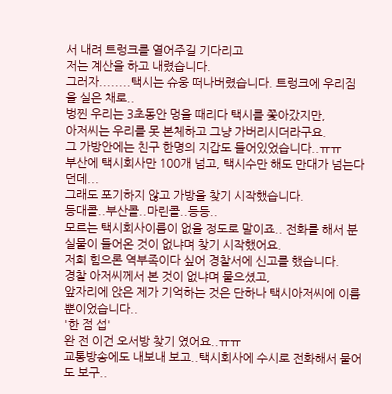서 내려 트렁크를 열어주길 기다리고
저는 계산을 하고 내렸습니다.
그러자........택시는 슈웅 떠나버렸습니다. 트렁크에 우리짐을 실은 채로..
벙찐 우리는 3초동안 멍을 때리다 택시를 쫓아갔지만,
아저씨는 우리를 못 본체하고 그냥 가버리시더라구요.
그 가방안에는 친구 한명의 지갑도 들어있었습니다..ㅠㅠ
부산에 택시회사만 100개 넘고, 택시수만 해도 만대가 넘는다던데...
그래도 포기하지 않고 가방을 찾기 시작했습니다.
등대콜..부산콜..마린콜..등등..
모르는 택시회사이름이 없을 정도로 말이죠.. 전화를 해서 분실물이 들어온 것이 없냐며 찾기 시작했어요.
저희 힘으론 역부족이다 싶어 경찰서에 신고를 했습니다.
경찰 아저씨께서 본 것이 없냐며 물으셨고,
앞자리에 앉은 제가 기억하는 것은 단하나 택시아저씨에 이름뿐이었습니다..
'한 점 섭'
완 전 이건 오서방 찾기 였어요..ㅠㅠ
교통방송에도 내보내 보고..택시회사에 수시로 전화해서 물어도 보구..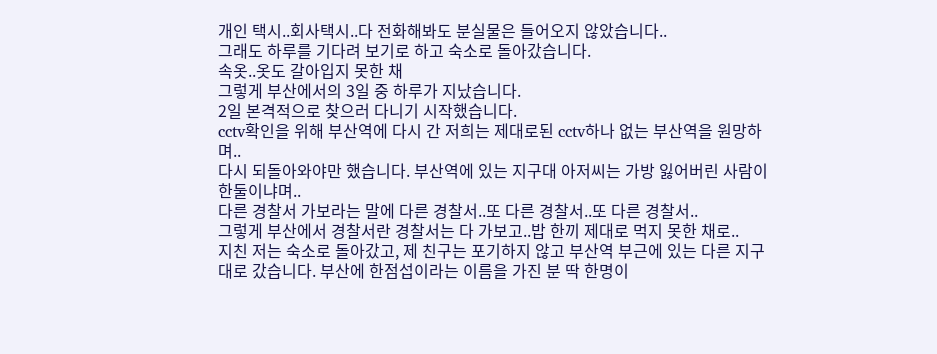개인 택시..회사택시..다 전화해봐도 분실물은 들어오지 않았습니다..
그래도 하루를 기다려 보기로 하고 숙소로 돌아갔습니다.
속옷..옷도 갈아입지 못한 채
그렇게 부산에서의 3일 중 하루가 지났습니다.
2일 본격적으로 찾으러 다니기 시작했습니다.
cctv확인을 위해 부산역에 다시 간 저희는 제대로된 cctv하나 없는 부산역을 원망하며..
다시 되돌아와야만 했습니다. 부산역에 있는 지구대 아저씨는 가방 잃어버린 사람이 한둘이냐며..
다른 경찰서 가보라는 말에 다른 경찰서..또 다른 경찰서..또 다른 경찰서..
그렇게 부산에서 경찰서란 경찰서는 다 가보고..밥 한끼 제대로 먹지 못한 채로..
지친 저는 숙소로 돌아갔고, 제 친구는 포기하지 않고 부산역 부근에 있는 다른 지구대로 갔습니다. 부산에 한점섭이라는 이름을 가진 분 딱 한명이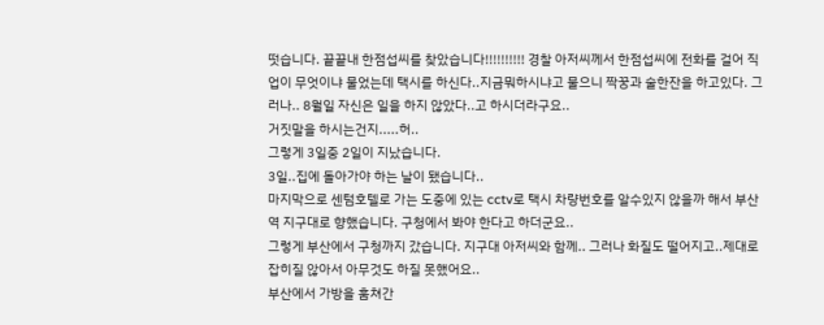떳습니다. 끝끝내 한점섭씨를 찾았습니다!!!!!!!!!! 경찰 아저씨께서 한점섭씨에 전화를 걸어 직업이 무엇이냐 물었는데 택시를 하신다..지금뭐하시냐고 물으니 짝꿍과 술한잔을 하고있다. 그러나.. 8월일 자신은 일을 하지 않았다..고 하시더라구요..
거짓말을 하시는건지.....허..
그렇게 3일중 2일이 지났습니다.
3일..집에 돌아가야 하는 날이 됐습니다..
마지막으로 센텀호텔로 가는 도중에 있는 cctv로 택시 차량번호를 알수있지 않을까 해서 부산역 지구대로 향했습니다. 구청에서 봐야 한다고 하더군요..
그렇게 부산에서 구청까지 갔습니다. 지구대 아저씨와 함께.. 그러나 화질도 떨어지고..제대로 잡히질 않아서 아무것도 하질 못했어요..
부산에서 가방을 훔쳐간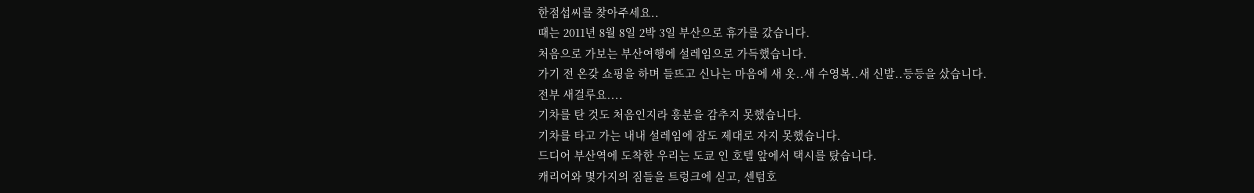한점섭씨를 찾아주세요..
때는 2011년 8월 8일 2박 3일 부산으로 휴가를 갔습니다.
처음으로 가보는 부산여행에 설레임으로 가득했습니다.
가기 전 온갖 쇼핑을 하며 들뜨고 신나는 마음에 새 옷..새 수영복..새 신발..등등을 샀습니다.
전부 새걸루요....
기차를 탄 것도 처음인지라 흥분을 감추지 못했습니다.
기차를 타고 가는 내내 설레임에 잠도 제대로 자지 못했습니다.
드디어 부산역에 도착한 우리는 도쿄 인 호텔 앞에서 택시를 탔습니다.
캐리어와 몇가지의 짐들을 트렁크에 싣고, 센텀호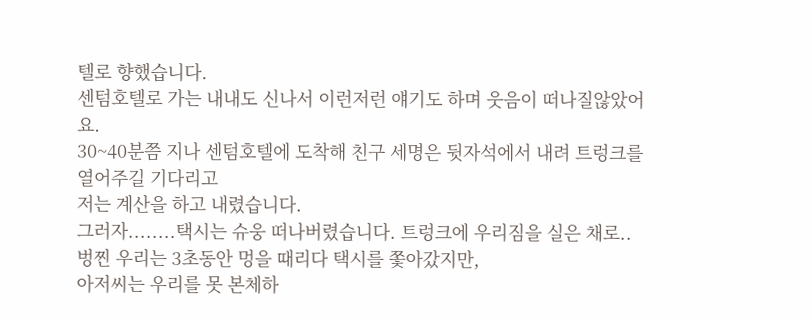텔로 향했습니다.
센텀호텔로 가는 내내도 신나서 이런저런 얘기도 하며 웃음이 떠나질않았어요.
30~40분쯤 지나 센텀호텔에 도착해 친구 세명은 뒷자석에서 내려 트렁크를 열어주길 기다리고
저는 계산을 하고 내렸습니다.
그러자........택시는 슈웅 떠나버렸습니다. 트렁크에 우리짐을 실은 채로..
벙찐 우리는 3초동안 멍을 때리다 택시를 쫓아갔지만,
아저씨는 우리를 못 본체하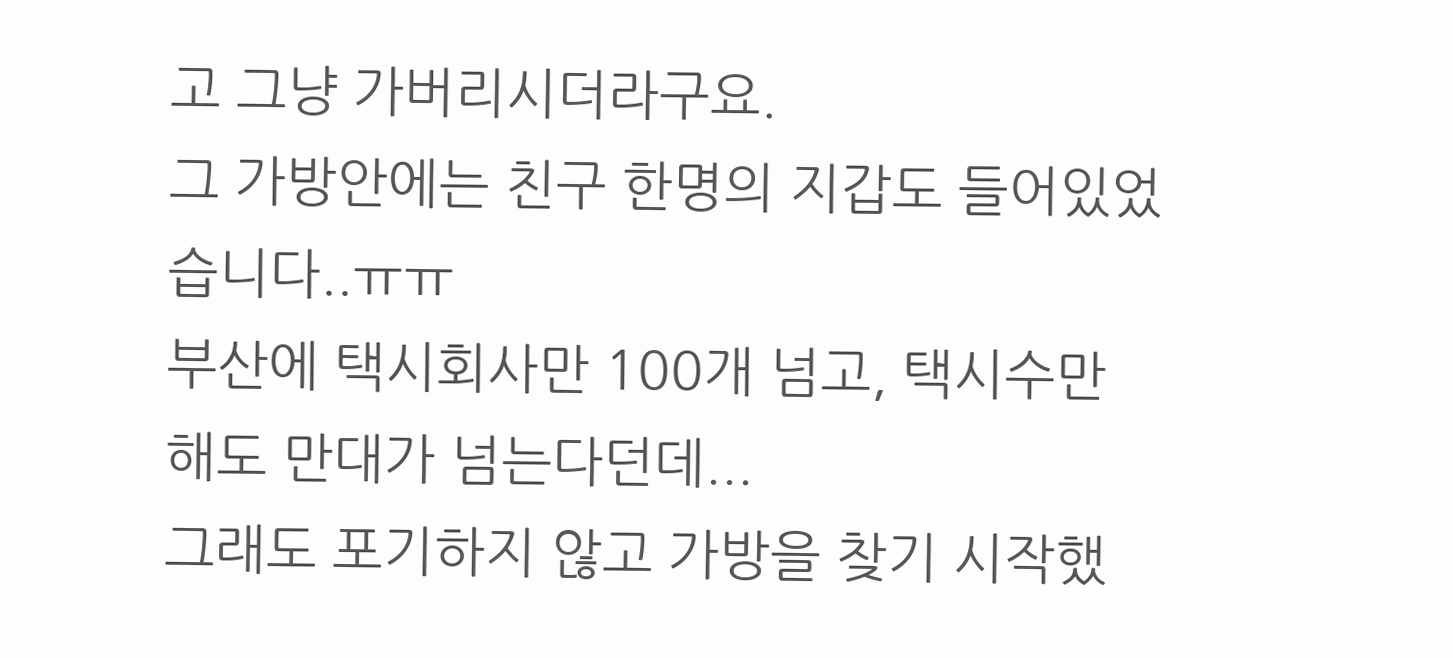고 그냥 가버리시더라구요.
그 가방안에는 친구 한명의 지갑도 들어있었습니다..ㅠㅠ
부산에 택시회사만 100개 넘고, 택시수만 해도 만대가 넘는다던데...
그래도 포기하지 않고 가방을 찾기 시작했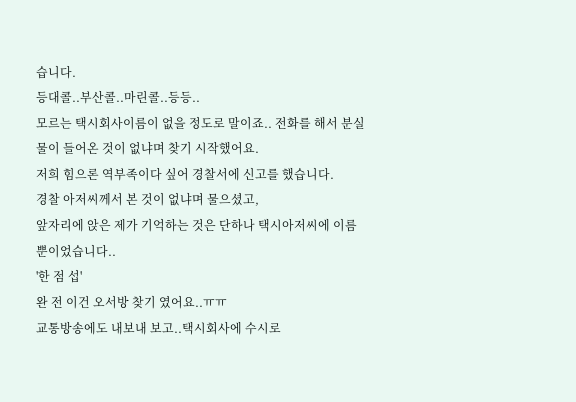습니다.
등대콜..부산콜..마린콜..등등..
모르는 택시회사이름이 없을 정도로 말이죠.. 전화를 해서 분실물이 들어온 것이 없냐며 찾기 시작했어요.
저희 힘으론 역부족이다 싶어 경찰서에 신고를 했습니다.
경찰 아저씨께서 본 것이 없냐며 물으셨고,
앞자리에 앉은 제가 기억하는 것은 단하나 택시아저씨에 이름뿐이었습니다..
'한 점 섭'
완 전 이건 오서방 찾기 였어요..ㅠㅠ
교통방송에도 내보내 보고..택시회사에 수시로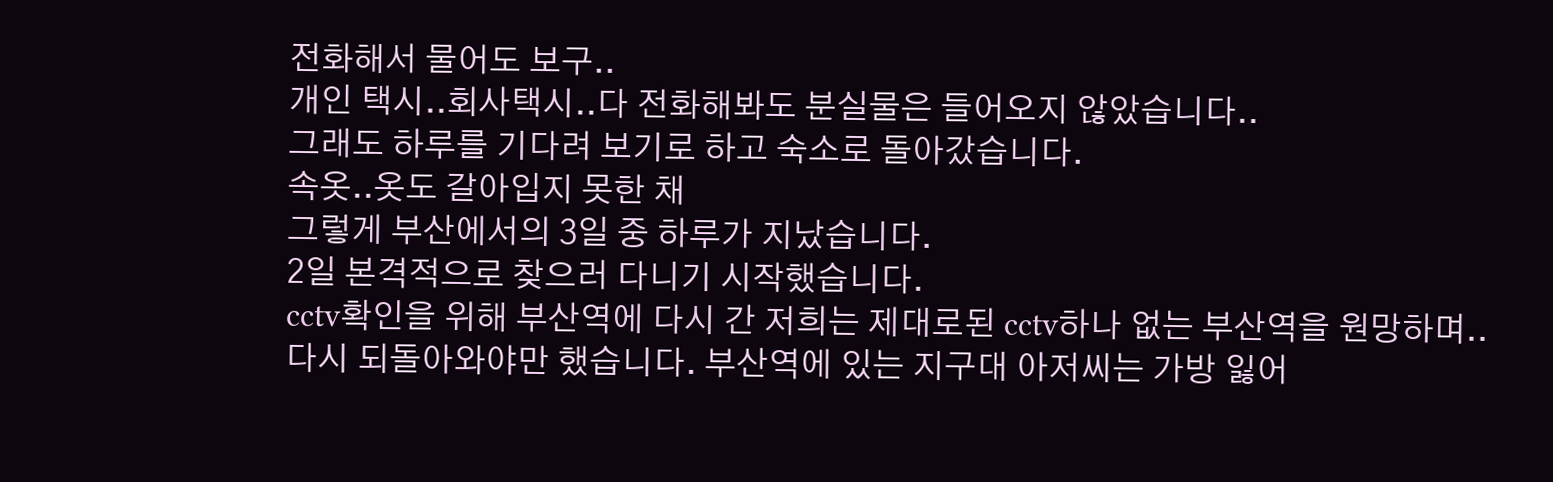전화해서 물어도 보구..
개인 택시..회사택시..다 전화해봐도 분실물은 들어오지 않았습니다..
그래도 하루를 기다려 보기로 하고 숙소로 돌아갔습니다.
속옷..옷도 갈아입지 못한 채
그렇게 부산에서의 3일 중 하루가 지났습니다.
2일 본격적으로 찾으러 다니기 시작했습니다.
cctv확인을 위해 부산역에 다시 간 저희는 제대로된 cctv하나 없는 부산역을 원망하며..
다시 되돌아와야만 했습니다. 부산역에 있는 지구대 아저씨는 가방 잃어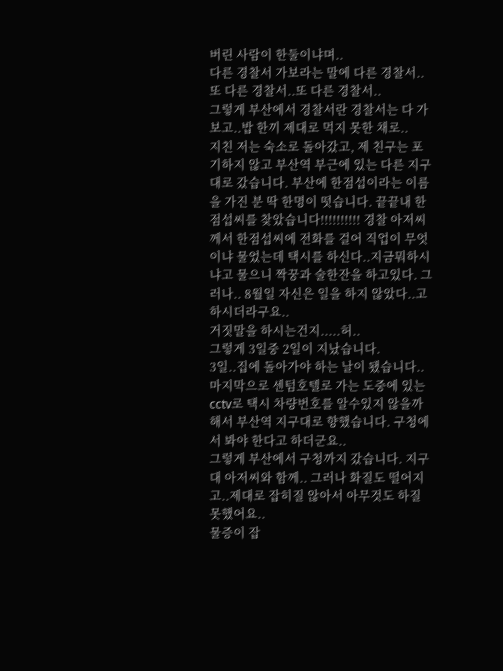버린 사람이 한둘이냐며..
다른 경찰서 가보라는 말에 다른 경찰서..또 다른 경찰서..또 다른 경찰서..
그렇게 부산에서 경찰서란 경찰서는 다 가보고..밥 한끼 제대로 먹지 못한 채로..
지친 저는 숙소로 돌아갔고, 제 친구는 포기하지 않고 부산역 부근에 있는 다른 지구대로 갔습니다. 부산에 한점섭이라는 이름을 가진 분 딱 한명이 떳습니다. 끝끝내 한점섭씨를 찾았습니다!!!!!!!!!! 경찰 아저씨께서 한점섭씨에 전화를 걸어 직업이 무엇이냐 물었는데 택시를 하신다..지금뭐하시냐고 물으니 짝꿍과 술한잔을 하고있다. 그러나.. 8월일 자신은 일을 하지 않았다..고 하시더라구요..
거짓말을 하시는건지.....허..
그렇게 3일중 2일이 지났습니다.
3일..집에 돌아가야 하는 날이 됐습니다..
마지막으로 센텀호텔로 가는 도중에 있는 cctv로 택시 차량번호를 알수있지 않을까 해서 부산역 지구대로 향했습니다. 구청에서 봐야 한다고 하더군요..
그렇게 부산에서 구청까지 갔습니다. 지구대 아저씨와 함께.. 그러나 화질도 떨어지고..제대로 잡히질 않아서 아무것도 하질 못했어요..
물증이 잡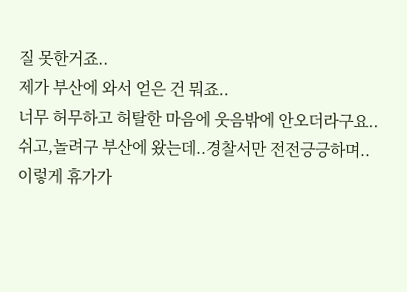질 못한거죠..
제가 부산에 와서 얻은 건 뭐죠..
너무 허무하고 허탈한 마음에 웃음밖에 안오더라구요..
쉬고,놀려구 부산에 왔는데..경찰서만 전전긍긍하며..이렇게 휴가가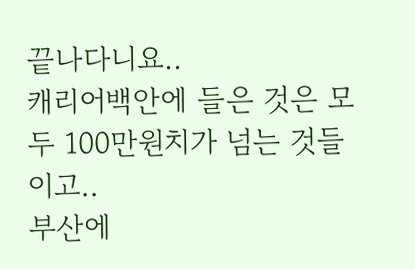끝나다니요..
캐리어백안에 들은 것은 모두 100만원치가 넘는 것들이고..
부산에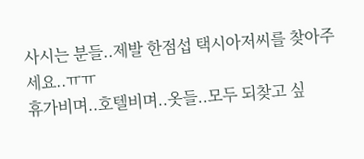사시는 분들..제발 한점섭 택시아저씨를 찾아주세요..ㅠㅠ
휴가비며..호텔비며..옷들..모두 되찾고 싶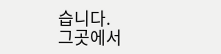습니다.
그곳에서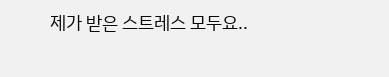제가 받은 스트레스 모두요..